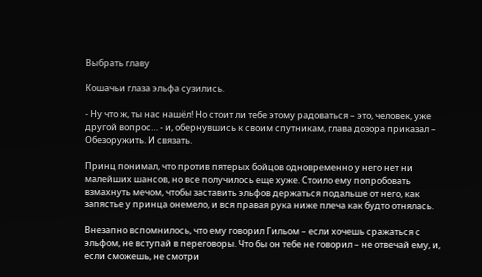Выбрать главу

Кошачьи глаза эльфа сузились.

- Ну что ж, ты нас нашёл! Но стоит ли тебе этому радоваться – это, человек, уже другой вопрос… - и, обернувшись к своим спутникам, глава дозора приказал – Обезоружить. И связать.

Принц понимал, что против пятерых бойцов одновременно у него нет ни малейших шансов, но все получилось еще хуже. Стоило ему попробовать взмахнуть мечом, чтобы заставить эльфов держаться подальше от него, как запястье у принца онемело, и вся правая рука ниже плеча как будто отнялась.

Внезапно вспомнилось, что ему говорил Гильом – если хочешь сражаться с эльфом, не вступай в переговоры. Что бы он тебе не говорил – не отвечай ему, и, если сможешь, не смотри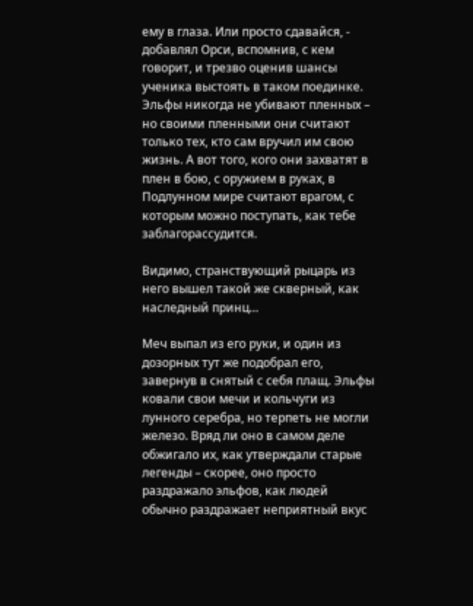ему в глаза. Или просто сдавайся, - добавлял Орси, вспомнив, с кем говорит, и трезво оценив шансы ученика выстоять в таком поединке. Эльфы никогда не убивают пленных – но своими пленными они считают только тех, кто сам вручил им свою жизнь. А вот того, кого они захватят в плен в бою, с оружием в руках, в Подлунном мире считают врагом, с которым можно поступать, как тебе заблагорассудится.

Видимо, странствующий рыцарь из него вышел такой же скверный, как наследный принц…

Меч выпал из его руки, и один из дозорных тут же подобрал его, завернув в снятый с себя плащ. Эльфы ковали свои мечи и кольчуги из лунного серебра, но терпеть не могли железо. Вряд ли оно в самом деле обжигало их, как утверждали старые легенды – скорее, оно просто раздражало эльфов, как людей обычно раздражает неприятный вкус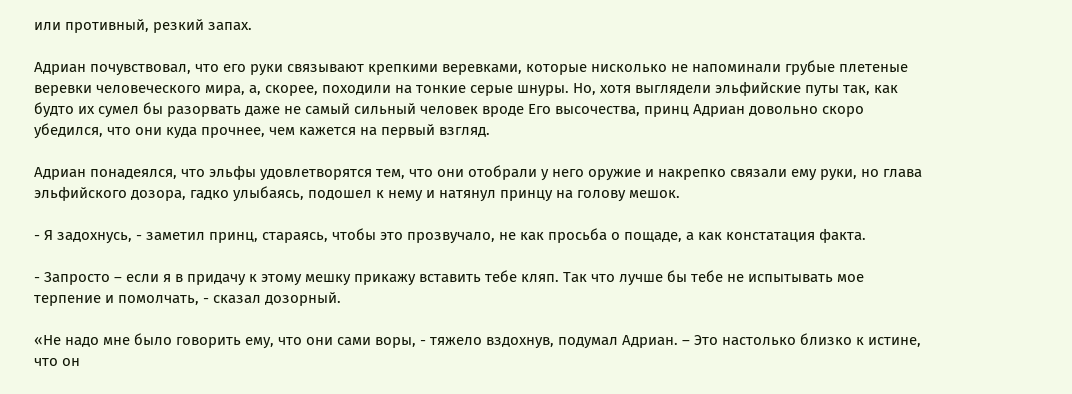или противный, резкий запах.

Адриан почувствовал, что его руки связывают крепкими веревками, которые нисколько не напоминали грубые плетеные веревки человеческого мира, а, скорее, походили на тонкие серые шнуры. Но, хотя выглядели эльфийские путы так, как будто их сумел бы разорвать даже не самый сильный человек вроде Его высочества, принц Адриан довольно скоро убедился, что они куда прочнее, чем кажется на первый взгляд.

Адриан понадеялся, что эльфы удовлетворятся тем, что они отобрали у него оружие и накрепко связали ему руки, но глава эльфийского дозора, гадко улыбаясь, подошел к нему и натянул принцу на голову мешок.

- Я задохнусь, - заметил принц, стараясь, чтобы это прозвучало, не как просьба о пощаде, а как констатация факта.

- Запросто – если я в придачу к этому мешку прикажу вставить тебе кляп. Так что лучше бы тебе не испытывать мое терпение и помолчать, - сказал дозорный.

«Не надо мне было говорить ему, что они сами воры, - тяжело вздохнув, подумал Адриан. – Это настолько близко к истине, что он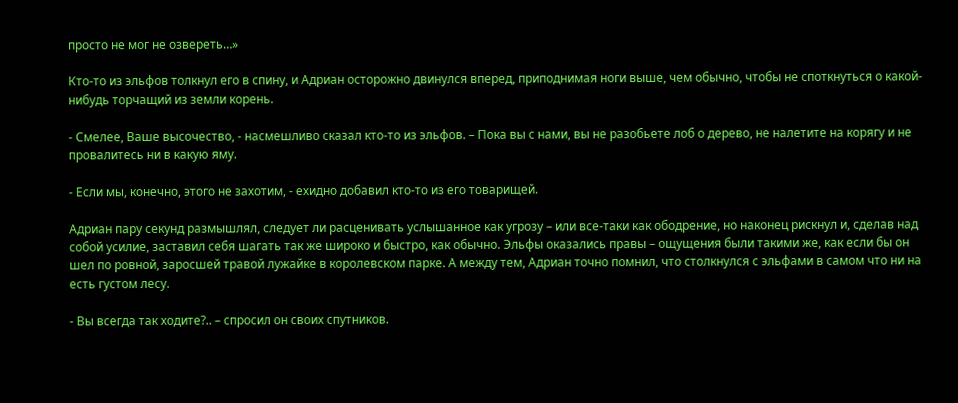просто не мог не озвереть…»

Кто-то из эльфов толкнул его в спину, и Адриан осторожно двинулся вперед, приподнимая ноги выше, чем обычно, чтобы не споткнуться о какой-нибудь торчащий из земли корень.

- Смелее, Ваше высочество, - насмешливо сказал кто-то из эльфов. – Пока вы с нами, вы не разобьете лоб о дерево, не налетите на корягу и не провалитесь ни в какую яму.

- Если мы, конечно, этого не захотим, - ехидно добавил кто-то из его товарищей.

Адриан пару секунд размышлял, следует ли расценивать услышанное как угрозу – или все-таки как ободрение, но наконец рискнул и, сделав над собой усилие, заставил себя шагать так же широко и быстро, как обычно. Эльфы оказались правы – ощущения были такими же, как если бы он шел по ровной, заросшей травой лужайке в королевском парке. А между тем, Адриан точно помнил, что столкнулся с эльфами в самом что ни на есть густом лесу.

- Вы всегда так ходите?.. – спросил он своих спутников.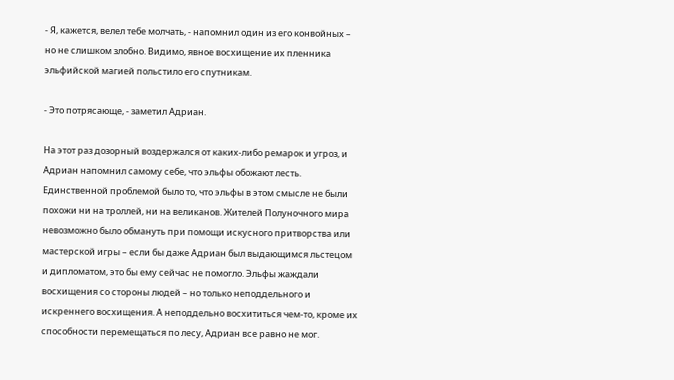- Я, кажется, велел тебе молчать, - напомнил один из его конвойных – но не слишком злобно. Видимо, явное восхищение их пленника эльфийской магией польстило его спутникам.

- Это потрясающе, - заметил Адриан.

На этот раз дозорный воздержался от каких-либо ремарок и угроз, и Адриан напомнил самому себе, что эльфы обожают лесть. Единственной проблемой было то, что эльфы в этом смысле не были похожи ни на троллей, ни на великанов. Жителей Полуночного мира невозможно было обмануть при помощи искусного притворства или мастерской игры – если бы даже Адриан был выдающимся льстецом и дипломатом, это бы ему сейчас не помогло. Эльфы жаждали восхищения со стороны людей – но только неподдельного и искреннего восхищения. А неподдельно восхититься чем-то, кроме их способности перемещаться по лесу, Адриан все равно не мог.